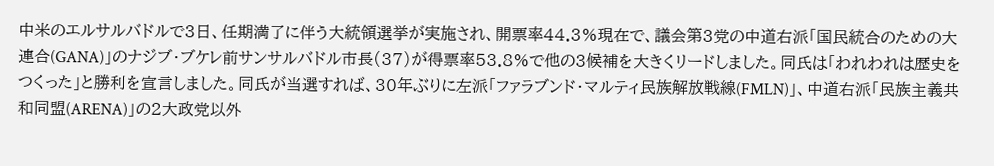中米のエルサルバドルで3日、任期満了に伴う大統領選挙が実施され、開票率44.3%現在で、議会第3党の中道右派「国民統合のための大連合(GANA)」のナジブ・ブケレ前サンサルバドル市長(37)が得票率53.8%で他の3候補を大きくリードしました。同氏は「われわれは歴史をつくった」と勝利を宣言しました。同氏が当選すれば、30年ぶりに左派「ファラブンド・マルティ民族解放戦線(FMLN)」、中道右派「民族主義共和同盟(ARENA)」の2大政党以外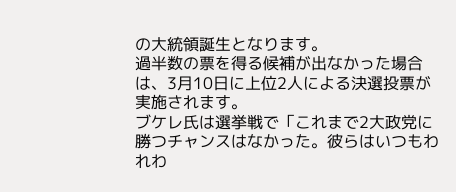の大統領誕生となります。
過半数の票を得る候補が出なかった場合は、3月10日に上位2人による決選投票が実施されます。
ブケレ氏は選挙戦で「これまで2大政党に勝つチャンスはなかった。彼らはいつもわれわ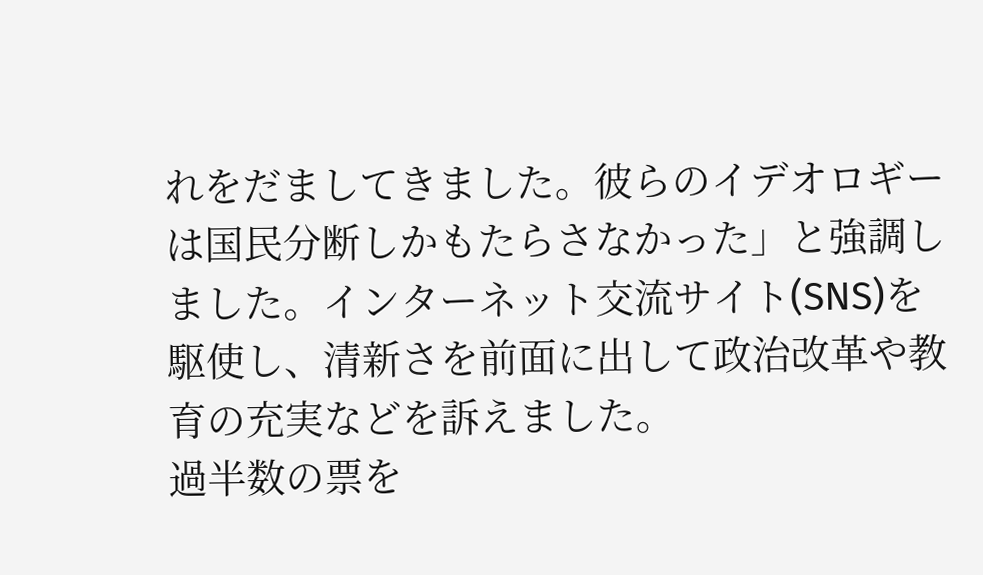れをだましてきました。彼らのイデオロギーは国民分断しかもたらさなかった」と強調しました。インターネット交流サイト(SNS)を駆使し、清新さを前面に出して政治改革や教育の充実などを訴えました。
過半数の票を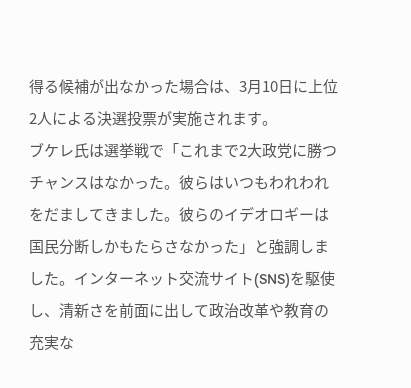得る候補が出なかった場合は、3月10日に上位2人による決選投票が実施されます。
ブケレ氏は選挙戦で「これまで2大政党に勝つチャンスはなかった。彼らはいつもわれわれをだましてきました。彼らのイデオロギーは国民分断しかもたらさなかった」と強調しました。インターネット交流サイト(SNS)を駆使し、清新さを前面に出して政治改革や教育の充実な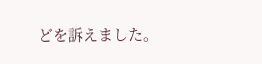どを訴えました。